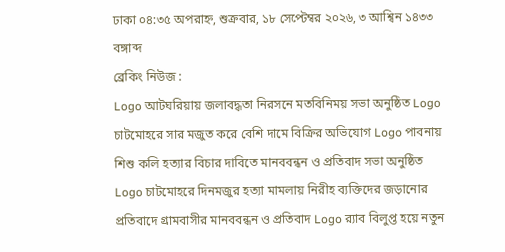ঢাকা ০৪:৩৫ অপরাহ্ন, শুক্রবার, ১৮ সেপ্টেম্বর ২০২৬, ৩ আশ্বিন ১৪৩৩ বঙ্গাব্দ
ব্রেকিং নিউজ :
Logo আটঘরিয়ায় জলাবদ্ধতা নিরসনে মতবিনিময় সভা অনুষ্ঠিত Logo চাটমোহরে সার মজুত করে বেশি দামে বিক্রির অভিযোগ Logo পাবনায় শিশু কলি হত্যার বিচার দাবিতে মানববন্ধন ও প্রতিবাদ সভা অনুষ্ঠিত Logo চাটমোহরে দিনমজুর হত্যা মামলায় নিরীহ ব্যক্তিদের জড়ানোর প্রতিবাদে গ্রামবাসীর মানববন্ধন ও প্রতিবাদ Logo র‍্যাব বিলুপ্ত হয়ে নতুন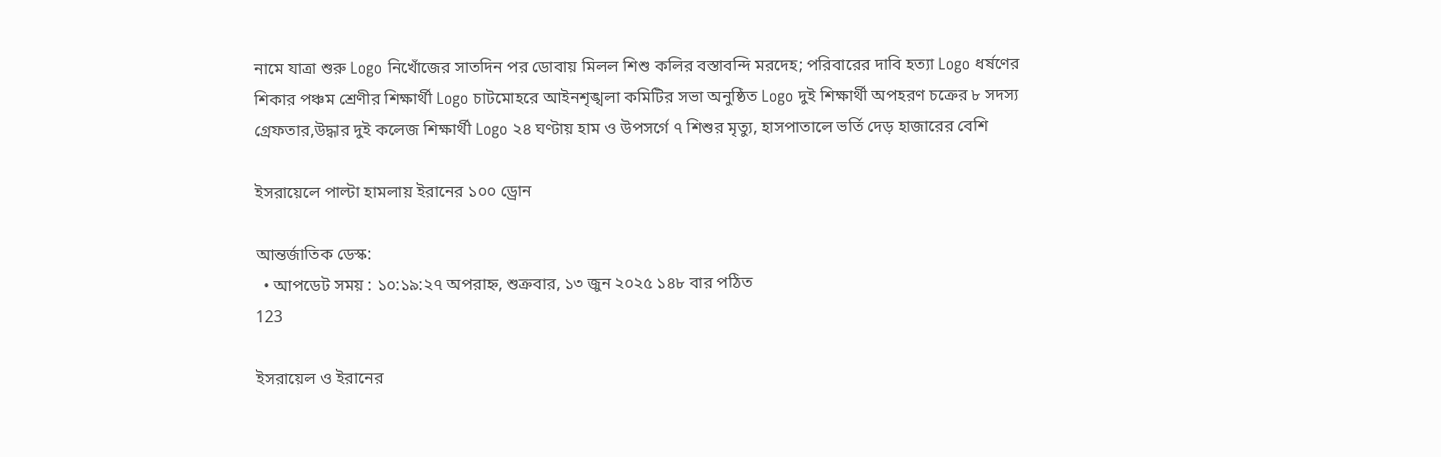নামে যাত্রা শুরু Logo নিখোঁজের সাতদিন পর ডোবায় মিলল শিশু কলির বস্তাবন্দি মরদেহ; পরিবারের দাবি হত্যা Logo ধর্ষণের শিকার পঞ্চম শ্রেণীর শিক্ষার্থী Logo চাটমোহরে আইনশৃঙ্খলা কমিটির সভা অনুষ্ঠিত Logo দুই শিক্ষার্থী অপহরণ চক্রের ৮ সদস্য গ্রেফতার,উদ্ধার দুই কলেজ শিক্ষার্থী Logo ২৪ ঘণ্টায় হাম ও উপসর্গে ৭ শিশুর মৃত্যু, হাসপাতালে ভর্তি দেড় হাজারের বেশি

ইসরায়েলে পাল্টা হামলায় ইরানের ১০০ ড্রোন

আন্তর্জাতিক ডেস্ক:
  • আপডেট সময় : ১০:১৯:২৭ অপরাহ্ন, শুক্রবার, ১৩ জুন ২০২৫ ১৪৮ বার পঠিত
123

ইসরায়েল ও ইরানের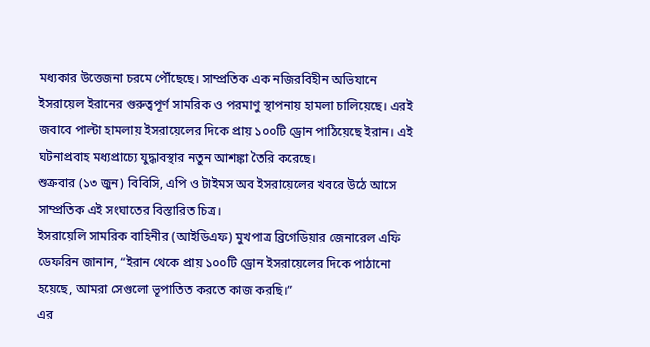মধ্যকার উত্তেজনা চরমে পৌঁছেছে। সাম্প্রতিক এক নজিরবিহীন অভিযানে ইসরায়েল ইরানের গুরুত্বপূর্ণ সামরিক ও পরমাণু স্থাপনায় হামলা চালিয়েছে। এরই জবাবে পাল্টা হামলায় ইসরায়েলের দিকে প্রায় ১০০টি ড্রোন পাঠিয়েছে ইরান। এই ঘটনাপ্রবাহ মধ্যপ্রাচ্যে যুদ্ধাবস্থার নতুন আশঙ্কা তৈরি করেছে।
শুক্রবার (১৩ জুন) বিবিসি, এপি ও টাইমস অব ইসরায়েলের খবরে উঠে আসে সাম্প্রতিক এই সংঘাতের বিস্তারিত চিত্র।
ইসরায়েলি সামরিক বাহিনীর (আইডিএফ) মুখপাত্র ব্রিগেডিয়ার জেনারেল এফি ডেফরিন জানান, “ইরান থেকে প্রায় ১০০টি ড্রোন ইসরায়েলের দিকে পাঠানো হয়েছে, আমরা সেগুলো ভূপাতিত করতে কাজ করছি।”
এর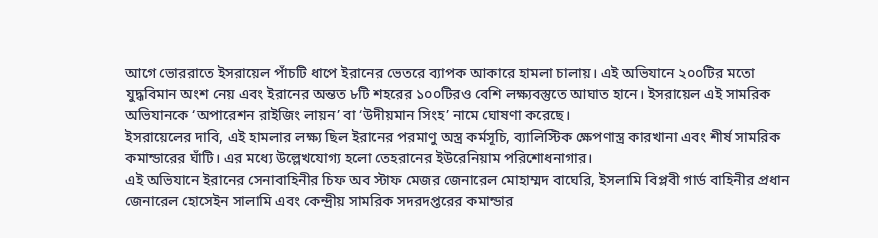আগে ভোররাতে ইসরায়েল পাঁচটি ধাপে ইরানের ভেতরে ব্যাপক আকারে হামলা চালায়। এই অভিযানে ২০০টির মতো যুদ্ধবিমান অংশ নেয় এবং ইরানের অন্তত ৮টি শহরের ১০০টিরও বেশি লক্ষ্যবস্তুতে আঘাত হানে। ইসরায়েল এই সামরিক অভিযানকে ‘অপারেশন রাইজিং লায়ন’ বা ‘উদীয়মান সিংহ’ নামে ঘোষণা করেছে।
ইসরায়েলের দাবি, এই হামলার লক্ষ্য ছিল ইরানের পরমাণু অস্ত্র কর্মসূচি, ব্যালিস্টিক ক্ষেপণাস্ত্র কারখানা এবং শীর্ষ সামরিক কমান্ডারের ঘাঁটি। এর মধ্যে উল্লেখযোগ্য হলো তেহরানের ইউরেনিয়াম পরিশোধনাগার।
এই অভিযানে ইরানের সেনাবাহিনীর চিফ অব স্টাফ মেজর জেনারেল মোহাম্মদ বাঘেরি, ইসলামি বিপ্লবী গার্ড বাহিনীর প্রধান জেনারেল হোসেইন সালামি এবং কেন্দ্রীয় সামরিক সদরদপ্তরের কমান্ডার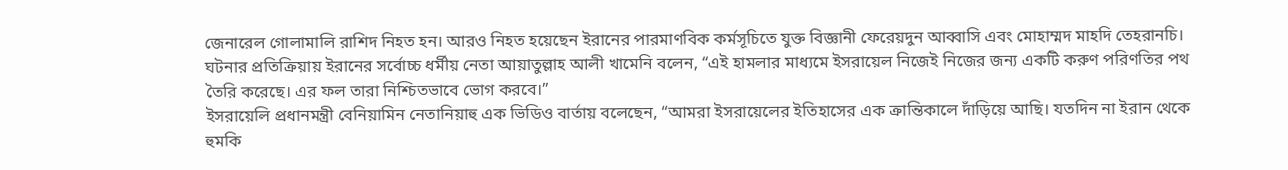জেনারেল গোলামালি রাশিদ নিহত হন। আরও নিহত হয়েছেন ইরানের পারমাণবিক কর্মসূচিতে যুক্ত বিজ্ঞানী ফেরেয়দুন আব্বাসি এবং মোহাম্মদ মাহদি তেহরানচি।
ঘটনার প্রতিক্রিয়ায় ইরানের সর্বোচ্চ ধর্মীয় নেতা আয়াতুল্লাহ আলী খামেনি বলেন, “এই হামলার মাধ্যমে ইসরায়েল নিজেই নিজের জন্য একটি করুণ পরিণতির পথ তৈরি করেছে। এর ফল তারা নিশ্চিতভাবে ভোগ করবে।”
ইসরায়েলি প্রধানমন্ত্রী বেনিয়ামিন নেতানিয়াহু এক ভিডিও বার্তায় বলেছেন, “আমরা ইসরায়েলের ইতিহাসের এক ক্রান্তিকালে দাঁড়িয়ে আছি। যতদিন না ইরান থেকে হুমকি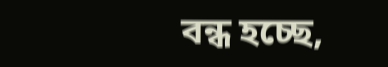বন্ধ হচ্ছে,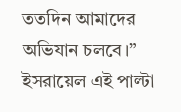ততদিন আমাদের অভিযান চলবে।”
ইসরায়েল এই পাল্টা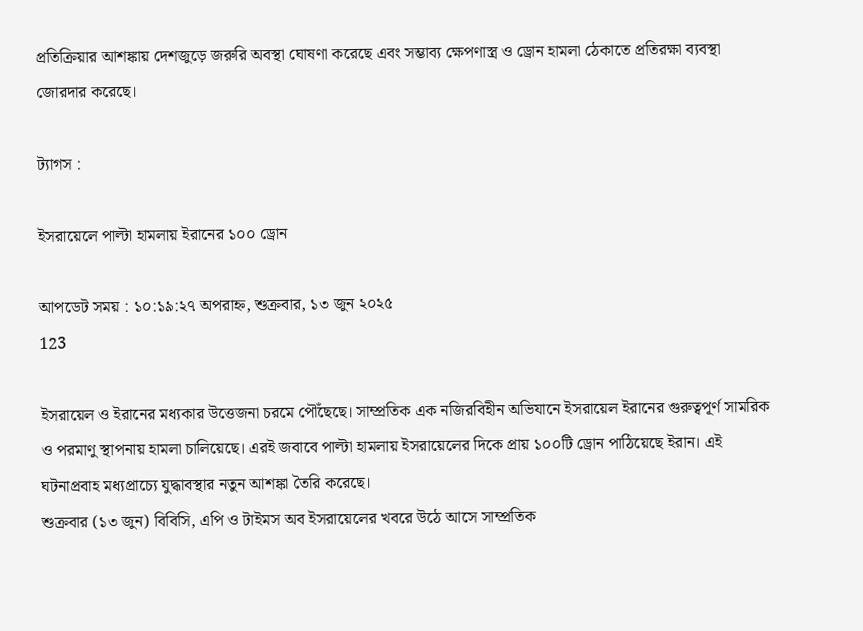প্রতিক্রিয়ার আশঙ্কায় দেশজুড়ে জরুরি অবস্থা ঘোষণা করেছে এবং সম্ভাব্য ক্ষেপণাস্ত্র ও ড্রোন হামলা ঠেকাতে প্রতিরক্ষা ব্যবস্থা জোরদার করেছে।

ট্যাগস :

ইসরায়েলে পাল্টা হামলায় ইরানের ১০০ ড্রোন

আপডেট সময় : ১০:১৯:২৭ অপরাহ্ন, শুক্রবার, ১৩ জুন ২০২৫
123

ইসরায়েল ও ইরানের মধ্যকার উত্তেজনা চরমে পৌঁছেছে। সাম্প্রতিক এক নজিরবিহীন অভিযানে ইসরায়েল ইরানের গুরুত্বপূর্ণ সামরিক ও পরমাণু স্থাপনায় হামলা চালিয়েছে। এরই জবাবে পাল্টা হামলায় ইসরায়েলের দিকে প্রায় ১০০টি ড্রোন পাঠিয়েছে ইরান। এই ঘটনাপ্রবাহ মধ্যপ্রাচ্যে যুদ্ধাবস্থার নতুন আশঙ্কা তৈরি করেছে।
শুক্রবার (১৩ জুন) বিবিসি, এপি ও টাইমস অব ইসরায়েলের খবরে উঠে আসে সাম্প্রতিক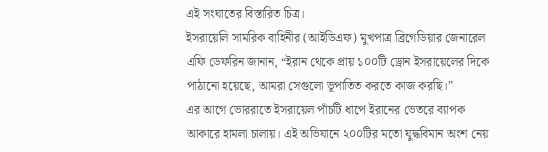এই সংঘাতের বিস্তারিত চিত্র।
ইসরায়েলি সামরিক বাহিনীর (আইডিএফ) মুখপাত্র ব্রিগেডিয়ার জেনারেল এফি ডেফরিন জানান, “ইরান থেকে প্রায় ১০০টি ড্রোন ইসরায়েলের দিকে পাঠানো হয়েছে, আমরা সেগুলো ভূপাতিত করতে কাজ করছি।”
এর আগে ভোররাতে ইসরায়েল পাঁচটি ধাপে ইরানের ভেতরে ব্যাপক আকারে হামলা চালায়। এই অভিযানে ২০০টির মতো যুদ্ধবিমান অংশ নেয়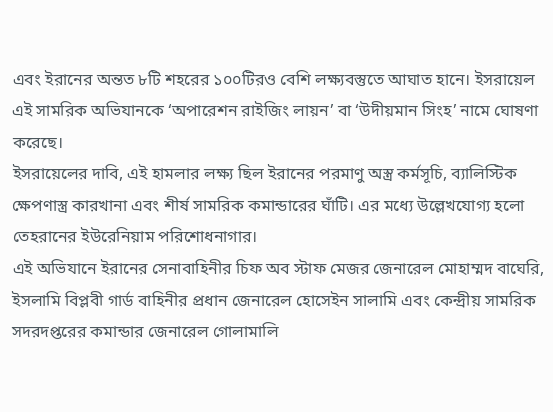এবং ইরানের অন্তত ৮টি শহরের ১০০টিরও বেশি লক্ষ্যবস্তুতে আঘাত হানে। ইসরায়েল এই সামরিক অভিযানকে ‘অপারেশন রাইজিং লায়ন’ বা ‘উদীয়মান সিংহ’ নামে ঘোষণা করেছে।
ইসরায়েলের দাবি, এই হামলার লক্ষ্য ছিল ইরানের পরমাণু অস্ত্র কর্মসূচি, ব্যালিস্টিক ক্ষেপণাস্ত্র কারখানা এবং শীর্ষ সামরিক কমান্ডারের ঘাঁটি। এর মধ্যে উল্লেখযোগ্য হলো তেহরানের ইউরেনিয়াম পরিশোধনাগার।
এই অভিযানে ইরানের সেনাবাহিনীর চিফ অব স্টাফ মেজর জেনারেল মোহাম্মদ বাঘেরি, ইসলামি বিপ্লবী গার্ড বাহিনীর প্রধান জেনারেল হোসেইন সালামি এবং কেন্দ্রীয় সামরিক সদরদপ্তরের কমান্ডার জেনারেল গোলামালি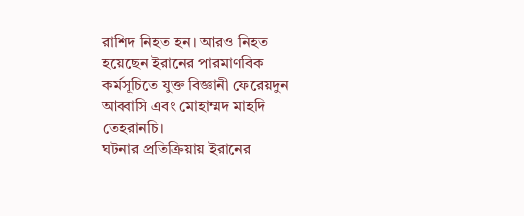রাশিদ নিহত হন। আরও নিহত হয়েছেন ইরানের পারমাণবিক কর্মসূচিতে যুক্ত বিজ্ঞানী ফেরেয়দুন আব্বাসি এবং মোহাম্মদ মাহদি তেহরানচি।
ঘটনার প্রতিক্রিয়ায় ইরানের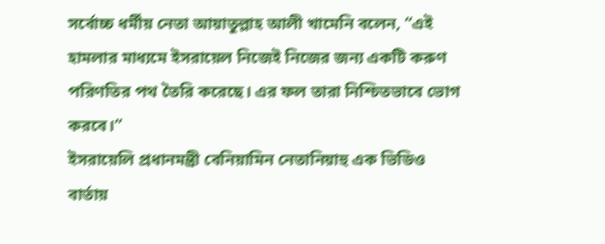সর্বোচ্চ ধর্মীয় নেতা আয়াতুল্লাহ আলী খামেনি বলেন, “এই হামলার মাধ্যমে ইসরায়েল নিজেই নিজের জন্য একটি করুণ পরিণতির পথ তৈরি করেছে। এর ফল তারা নিশ্চিতভাবে ভোগ করবে।”
ইসরায়েলি প্রধানমন্ত্রী বেনিয়ামিন নেতানিয়াহু এক ভিডিও বার্তায়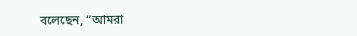বলেছেন, “আমরা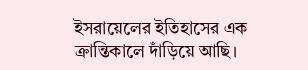ইসরায়েলের ইতিহাসের এক ক্রান্তিকালে দাঁড়িয়ে আছি।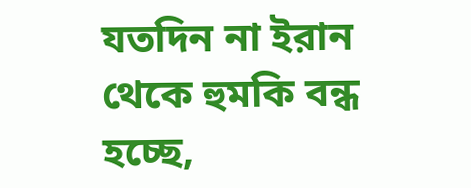যতদিন না ইরান থেকে হুমকি বন্ধ হচ্ছে,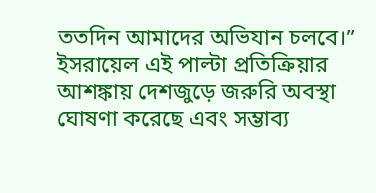ততদিন আমাদের অভিযান চলবে।”
ইসরায়েল এই পাল্টা প্রতিক্রিয়ার আশঙ্কায় দেশজুড়ে জরুরি অবস্থা ঘোষণা করেছে এবং সম্ভাব্য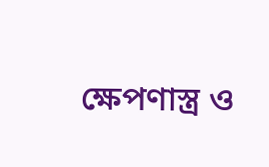ক্ষেপণাস্ত্র ও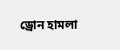ড্রোন হামলা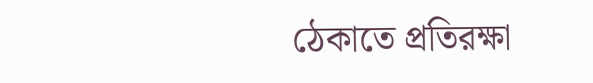ঠেকাতে প্রতিরক্ষা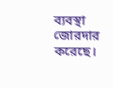ব্যবস্থা জোরদার করেছে।